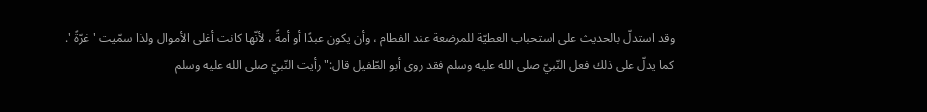وقد استدلّ بالحديث على استحباب العطيّة للمرضعة عند الفطام ، وأن يكون عبدًا أو أمةً ، لأنّها كانت أغلى الأموال ولذا سمّيت ' غرّةً '.
كما يدلّ على ذلك فعل النّبيّ صلى الله عليه وسلم فقد روى أبو الطّفيل قال:"رأيت النّبيّ صلى الله عليه وسلم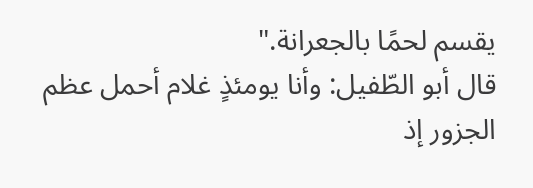يقسم لحمًا بالجعرانة."
قال أبو الطّفيل: وأنا يومئذٍ غلام أحمل عظم الجزور إذ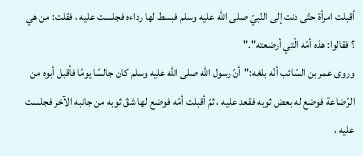أقبلت امرأة حتّى دنت إلى النّبيّ صلى الله عليه وسلم فبسط لها رداءه فجلست عليه ، فقلت: من هي ؟ فقالوا: هذه أمّه الّتي أرضعته"."
وروى عمر بن السّائب أنّه بلغه:"أنّ رسول اللّه صلى الله عليه وسلم كان جالسًا يومًا فأقبل أبوه من الرّضاعة فوضع له بعض ثوبه فقعد عليه ، ثمّ أقبلت أمّه فوضع لها شقّ ثوبه من جانبه الآخر فجلست عليه ،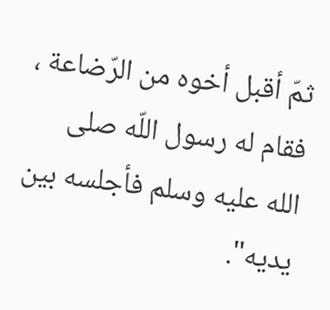ثمّ أقبل أخوه من الرّضاعة ، فقام له رسول اللّه صلى الله عليه وسلم فأجلسه بين يديه".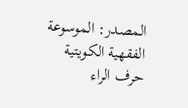المصدر: الموسوعة الفقهية الكويتية حرف الراء